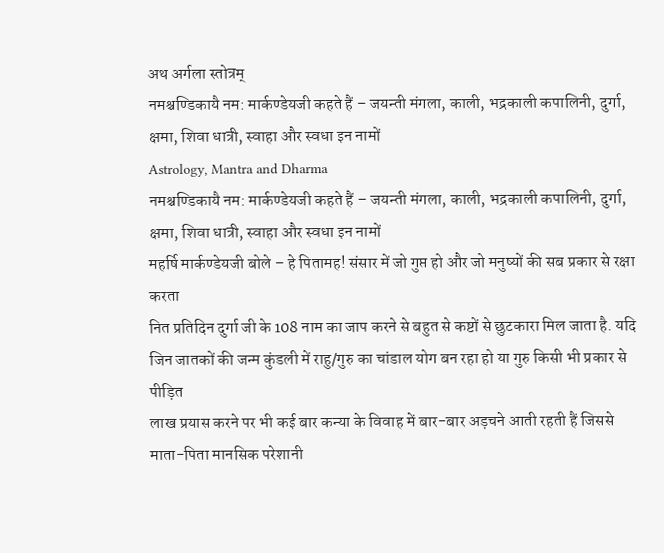अथ अर्गला स्तोत्रम्
नमश्चण्डिकायै नम: मार्कण्डेयजी कहते हैं – जयन्ती मंगला, काली, भद्रकाली कपालिनी, दुर्गा, क्षमा, शिवा धात्री, स्वाहा और स्वधा इन नामों
Astrology, Mantra and Dharma
नमश्चण्डिकायै नम: मार्कण्डेयजी कहते हैं – जयन्ती मंगला, काली, भद्रकाली कपालिनी, दुर्गा, क्षमा, शिवा धात्री, स्वाहा और स्वधा इन नामों
महर्षि मार्कण्डेयजी बोले – हे पितामह! संसार में जो गुप्त हो और जो मनुष्यों की सब प्रकार से रक्षा करता
नित प्रतिदिन दुर्गा जी के 108 नाम का जाप करने से बहुत से कष्टों से छुटकारा मिल जाता है. यदि
जिन जातकों की जन्म कुंडली में राहु/गुरु का चांडाल योग बन रहा हो या गुरु किसी भी प्रकार से पीड़ित
लाख प्रयास करने पर भी कई बार कन्या के विवाह में बार-बार अड़चने आती रहती हैं जिससे माता-पिता मानसिक परेशानी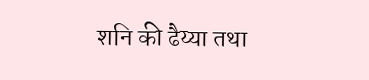शनि की ढैय्या तथा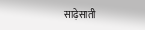साढ़ेसाती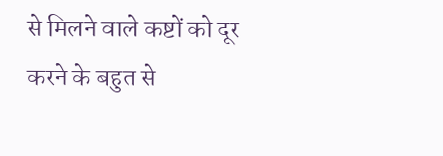से मिलने वाले कष्टों को दूर करने के बहुत से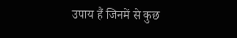उपाय हैं जिनमें से कुछ